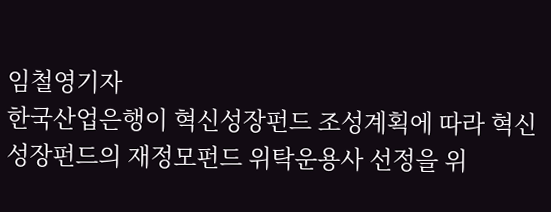임철영기자
한국산업은행이 혁신성장펀드 조성계획에 따라 혁신성장펀드의 재정모펀드 위탁운용사 선정을 위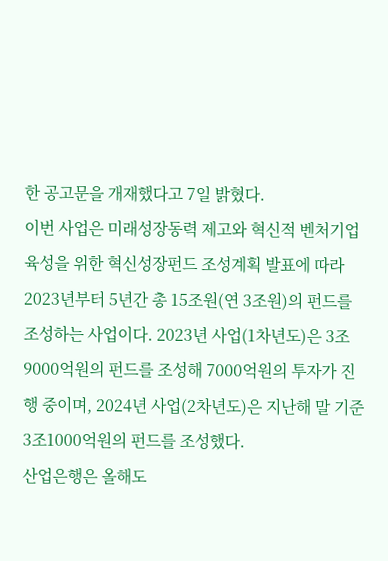한 공고문을 개재했다고 7일 밝혔다.
이번 사업은 미래성장동력 제고와 혁신적 벤처기업 육성을 위한 혁신성장펀드 조성계획 발표에 따라 2023년부터 5년간 총 15조원(연 3조원)의 펀드를 조성하는 사업이다. 2023년 사업(1차년도)은 3조9000억원의 펀드를 조성해 7000억원의 투자가 진행 중이며, 2024년 사업(2차년도)은 지난해 말 기준 3조1000억원의 펀드를 조성했다.
산업은행은 올해도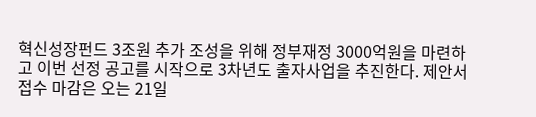혁신성장펀드 3조원 추가 조성을 위해 정부재정 3000억원을 마련하고 이번 선정 공고를 시작으로 3차년도 출자사업을 추진한다. 제안서 접수 마감은 오는 21일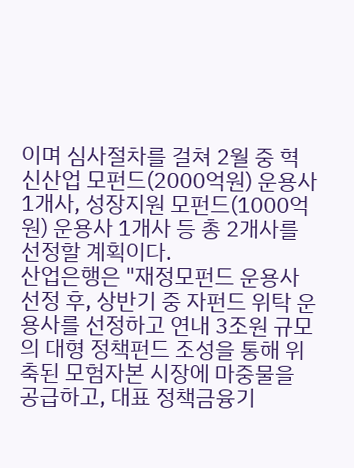이며 심사절차를 걸쳐 2월 중 혁신산업 모펀드(2000억원) 운용사 1개사, 성장지원 모펀드(1000억원) 운용사 1개사 등 총 2개사를 선정할 계획이다.
산업은행은 "재정모펀드 운용사 선정 후, 상반기 중 자펀드 위탁 운용사를 선정하고 연내 3조원 규모의 대형 정책펀드 조성을 통해 위축된 모험자본 시장에 마중물을 공급하고, 대표 정책금융기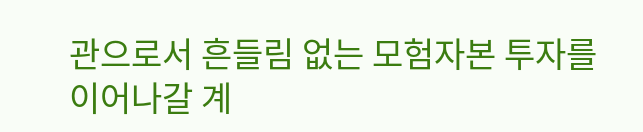관으로서 흔들림 없는 모험자본 투자를 이어나갈 계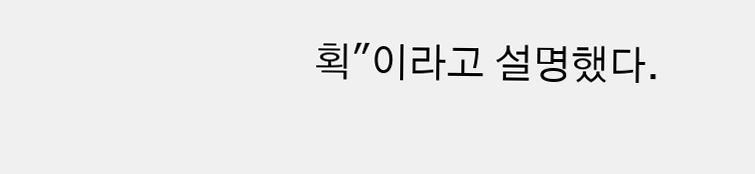획"이라고 설명했다.